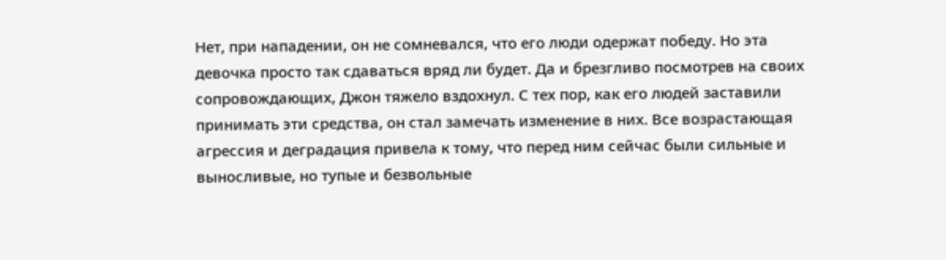Нет, при нападении, он не сомневался, что его люди одержат победу. Но эта девочка просто так сдаваться вряд ли будет. Да и брезгливо посмотрев на своих сопровождающих, Джон тяжело вздохнул. С тех пор, как его людей заставили принимать эти средства, он стал замечать изменение в них. Все возрастающая агрессия и деградация привела к тому, что перед ним сейчас были сильные и выносливые, но тупые и безвольные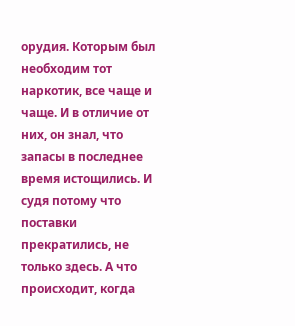орудия. Которым был необходим тот наркотик, все чаще и чаще. И в отличие от них, он знал, что запасы в последнее время истощились. И судя потому что поставки прекратились, не только здесь. А что происходит, когда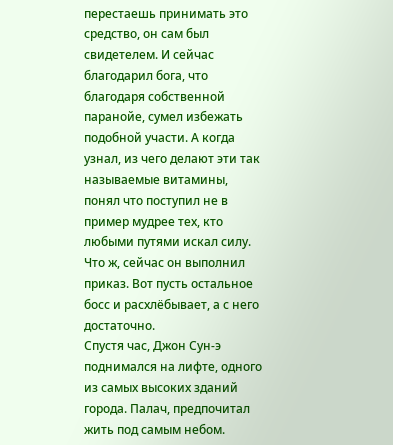перестаешь принимать это средство, он сам был свидетелем. И сейчас благодарил бога, что благодаря собственной паранойе, сумел избежать подобной участи. А когда узнал, из чего делают эти так называемые витамины, понял что поступил не в пример мудрее тех, кто любыми путями искал силу. Что ж, сейчас он выполнил приказ. Вот пусть остальное босс и расхлёбывает, а с него достаточно.
Спустя час, Джон Сун-э поднимался на лифте, одного из самых высоких зданий города. Палач, предпочитал жить под самым небом.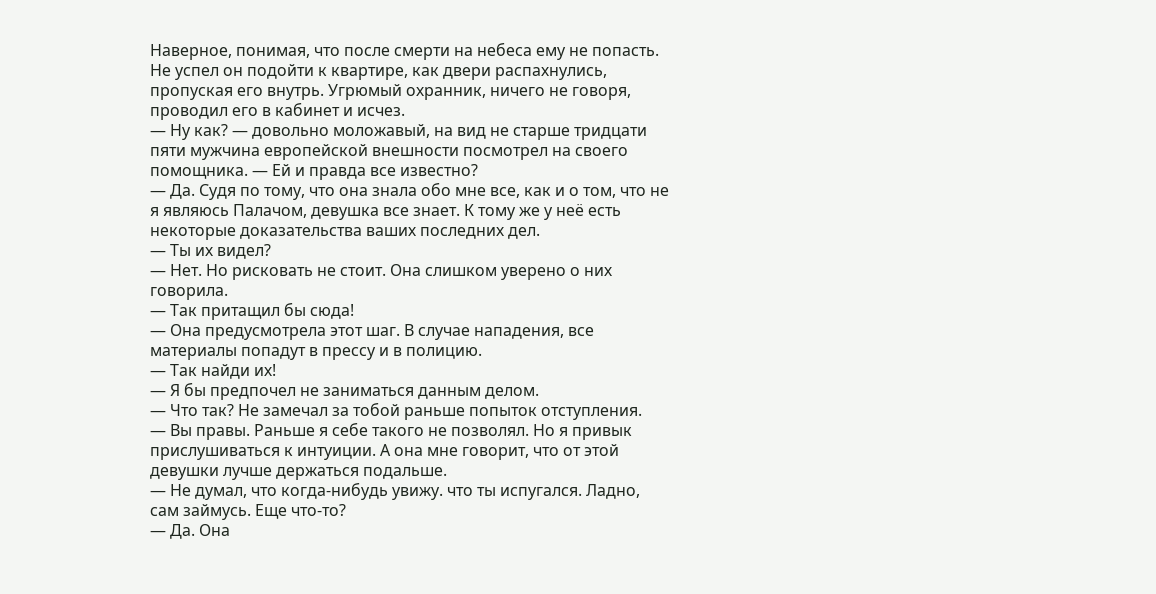Наверное, понимая, что после смерти на небеса ему не попасть. Не успел он подойти к квартире, как двери распахнулись, пропуская его внутрь. Угрюмый охранник, ничего не говоря, проводил его в кабинет и исчез.
— Ну как? — довольно моложавый, на вид не старше тридцати пяти мужчина европейской внешности посмотрел на своего помощника. — Ей и правда все известно?
— Да. Судя по тому, что она знала обо мне все, как и о том, что не я являюсь Палачом, девушка все знает. К тому же у неё есть некоторые доказательства ваших последних дел.
— Ты их видел?
— Нет. Но рисковать не стоит. Она слишком уверено о них говорила.
— Так притащил бы сюда!
— Она предусмотрела этот шаг. В случае нападения, все материалы попадут в прессу и в полицию.
— Так найди их!
— Я бы предпочел не заниматься данным делом.
— Что так? Не замечал за тобой раньше попыток отступления.
— Вы правы. Раньше я себе такого не позволял. Но я привык прислушиваться к интуиции. А она мне говорит, что от этой девушки лучше держаться подальше.
— Не думал, что когда-нибудь увижу. что ты испугался. Ладно, сам займусь. Еще что-то?
— Да. Она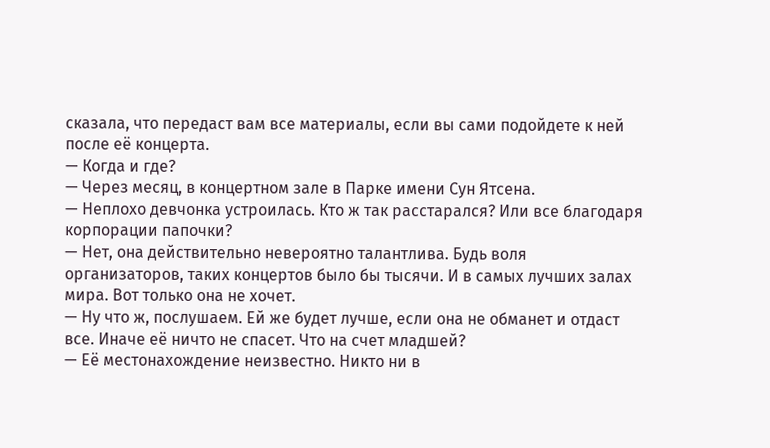сказала, что передаст вам все материалы, если вы сами подойдете к ней после её концерта.
— Когда и где?
— Через месяц, в концертном зале в Парке имени Сун Ятсена.
— Неплохо девчонка устроилась. Кто ж так расстарался? Или все благодаря корпорации папочки?
— Нет, она действительно невероятно талантлива. Будь воля организаторов, таких концертов было бы тысячи. И в самых лучших залах мира. Вот только она не хочет.
— Ну что ж, послушаем. Ей же будет лучше, если она не обманет и отдаст все. Иначе её ничто не спасет. Что на счет младшей?
— Её местонахождение неизвестно. Никто ни в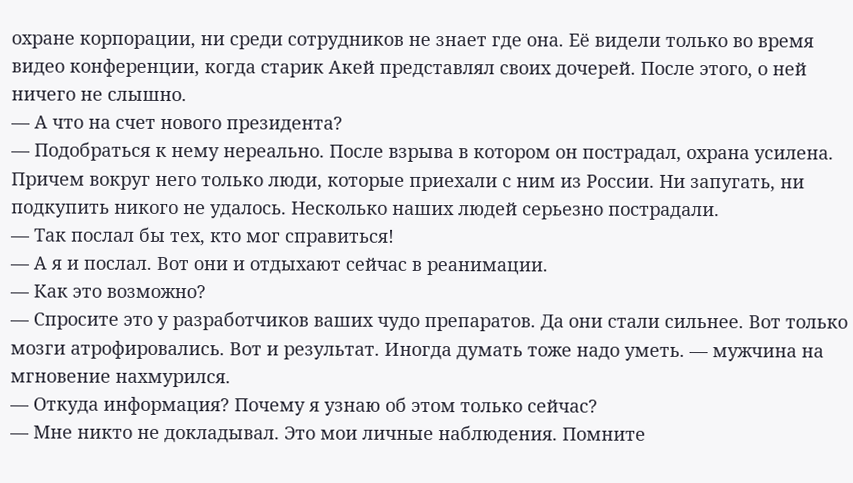охране корпорации, ни среди сотрудников не знает где она. Её видели только во время видео конференции, когда старик Акей представлял своих дочерей. После этого, о ней ничего не слышно.
— А что на счет нового президента?
— Подобраться к нему нереально. После взрыва в котором он пострадал, охрана усилена. Причем вокруг него только люди, которые приехали с ним из России. Ни запугать, ни подкупить никого не удалось. Несколько наших людей серьезно пострадали.
— Так послал бы тех, кто мог справиться!
— А я и послал. Вот они и отдыхают сейчас в реанимации.
— Как это возможно?
— Спросите это у разработчиков ваших чудо препаратов. Да они стали сильнее. Вот только мозги атрофировались. Вот и результат. Иногда думать тоже надо уметь. — мужчина на мгновение нахмурился.
— Откуда информация? Почему я узнаю об этом только сейчас?
— Мне никто не докладывал. Это мои личные наблюдения. Помните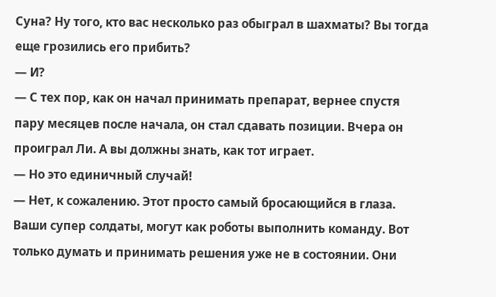Суна? Ну того, кто вас несколько раз обыграл в шахматы? Вы тогда еще грозились его прибить?
— И?
— С тех пор, как он начал принимать препарат, вернее спустя пару месяцев после начала, он стал сдавать позиции. Вчера он проиграл Ли. А вы должны знать, как тот играет.
— Но это единичный случай!
— Нет, к сожалению. Этот просто самый бросающийся в глаза. Ваши супер солдаты, могут как роботы выполнить команду. Вот только думать и принимать решения уже не в состоянии. Они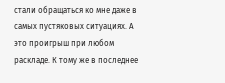стали обращаться ко мне даже в самых пустяковых ситуациях. А это проигрыш при любом раскладе. К тому же в последнее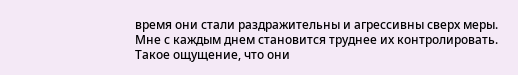время они стали раздражительны и агрессивны сверх меры. Мне с каждым днем становится труднее их контролировать. Такое ощущение, что они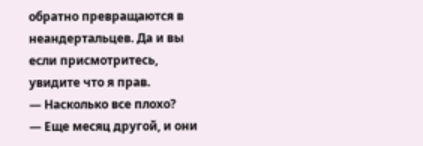обратно превращаются в неандертальцев. Да и вы если присмотритесь, увидите что я прав.
— Насколько все плохо?
— Еще месяц другой, и они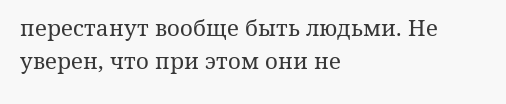перестанут вообще быть людьми. Не уверен, что при этом они не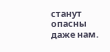станут опасны даже нам.